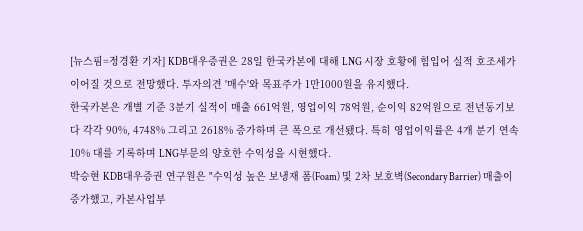[뉴스핌=정경환 기자] KDB대우증권은 28일 한국카본에 대해 LNG 시장 호황에 힘입어 실적 호조세가 이어질 것으로 전망했다. 투자의견 '매수'와 목표주가 1만1000원을 유지했다.
한국카본은 개별 기준 3분기 실적이 매출 661억원, 영업이익 78억원, 순이익 82억원으로 전년동기보다 각각 90%, 4748% 그리고 2618% 증가하며 큰 폭으로 개선됐다. 특히 영업이익률은 4개 분기 연속 10% 대를 기록하며 LNG부문의 양호한 수익성을 시현했다.
박승현 KDB대우증권 연구원은 "수익성 높은 보냉재 폼(Foam) 및 2차 보호벽(Secondary Barrier) 매출이 증가했고, 카본사업부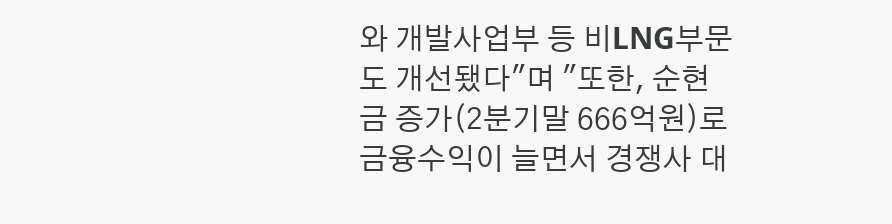와 개발사업부 등 비LNG부문도 개선됐다"며 "또한, 순현금 증가(2분기말 666억원)로 금융수익이 늘면서 경쟁사 대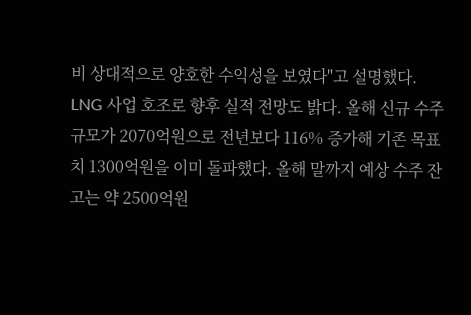비 상대적으로 양호한 수익성을 보였다"고 설명했다.
LNG 사업 호조로 향후 실적 전망도 밝다. 올해 신규 수주 규모가 2070억원으로 전년보다 116% 증가해 기존 목표치 1300억원을 이미 돌파했다. 올해 말까지 예상 수주 잔고는 약 2500억원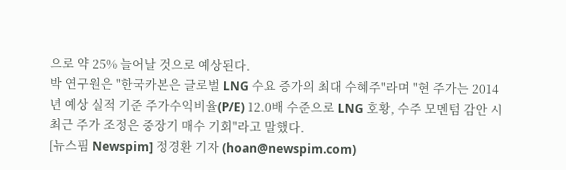으로 약 25% 늘어날 것으로 예상된다.
박 연구원은 "한국카본은 글로벌 LNG 수요 증가의 최대 수혜주"라며 "현 주가는 2014년 예상 실적 기준 주가수익비율(P/E) 12.0배 수준으로 LNG 호황, 수주 모멘텀 감안 시 최근 주가 조정은 중장기 매수 기회"라고 말했다.
[뉴스핌 Newspim] 정경환 기자 (hoan@newspim.com)